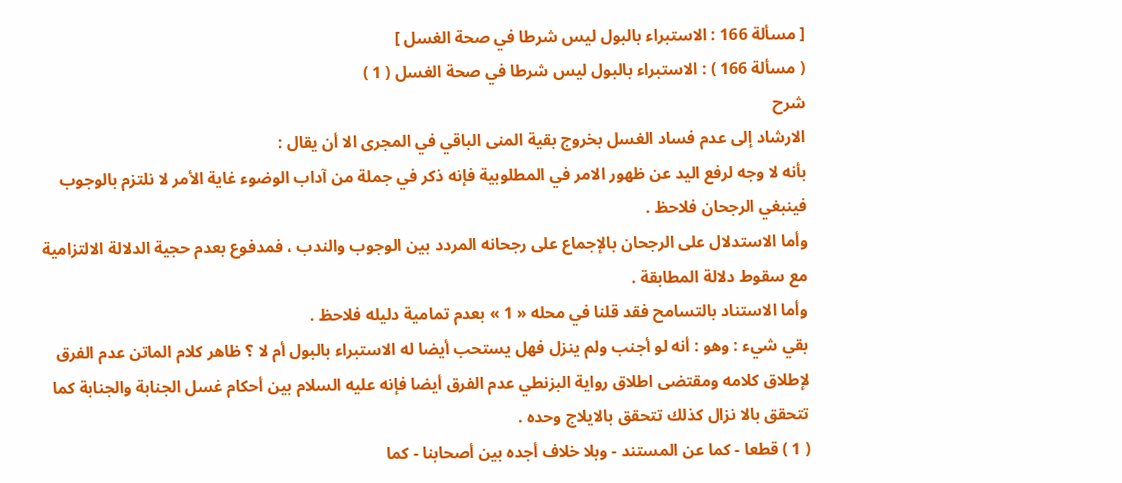[ مسألة 166 : الاستبراء بالبول ليس شرطا في صحة الغسل ]
( مسألة 166 ) : الاستبراء بالبول ليس شرطا في صحة الغسل ( 1 )
شرح
الارشاد إلى عدم فساد الغسل بخروج بقية المنى الباقي في المجرى الا أن يقال :
بأنه لا وجه لرفع اليد عن ظهور الامر في المطلوبية فإنه ذكر في جملة من آداب الوضوء غاية الأمر لا نلتزم بالوجوب فينبغي الرجحان فلاحظ .
وأما الاستدلال على الرجحان بالإجماع على رجحانه المردد بين الوجوب والندب ، فمدفوع بعدم حجية الدلالة الالتزامية مع سقوط دلالة المطابقة .
وأما الاستناد بالتسامح فقد قلنا في محله « 1 » بعدم تمامية دليله فلاحظ .
بقي شيء : وهو : أنه لو أجنب ولم ينزل فهل يستحب أيضا له الاستبراء بالبول أم لا ؟ ظاهر كلام الماتن عدم الفرق لإطلاق كلامه ومقتضى اطلاق رواية البزنطي عدم الفرق أيضا فإنه عليه السلام بين أحكام غسل الجنابة والجنابة كما تتحقق بالا نزال كذلك تتحقق بالايلاج وحده .
( 1 ) قطعا - كما عن المستند - وبلا خلاف أجده بين أصحابنا - كما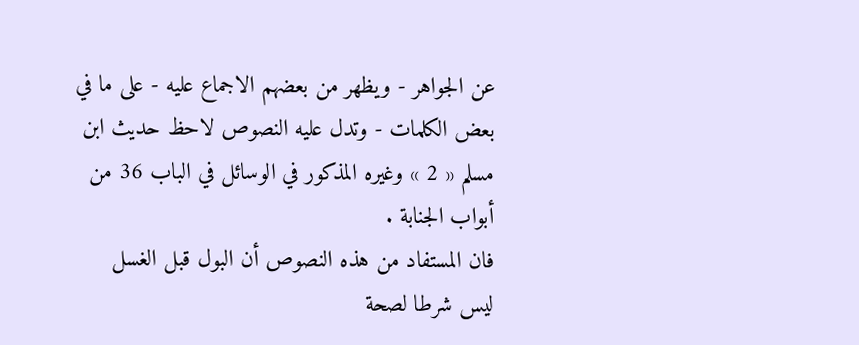عن الجواهر - ويظهر من بعضهم الاجماع عليه - على ما في بعض الكلمات - وتدل عليه النصوص لاحظ حديث ابن مسلم « 2 » وغيره المذكور في الوسائل في الباب 36 من أبواب الجنابة .
فان المستفاد من هذه النصوص أن البول قبل الغسل ليس شرطا لصحة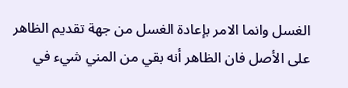الغسل وانما الامر بإعادة الغسل من جهة تقديم الظاهر على الأصل فان الظاهر أنه بقي من المني شيء في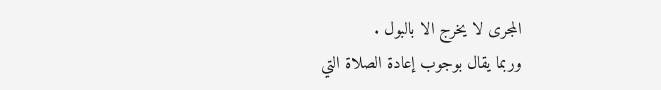المجرى لا يخرج الا بالبول .
وربما يقال بوجوب إعادة الصلاة التي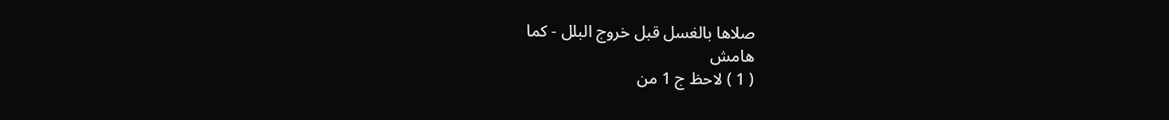صلاها بالغسل قبل خروج البلل - كما
هامش
( 1 ) لاحظ ج 1 من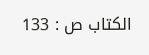الكتاب ص : 133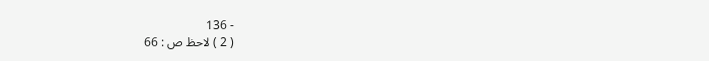- 136
( 2 ) لاحظ ص : 66